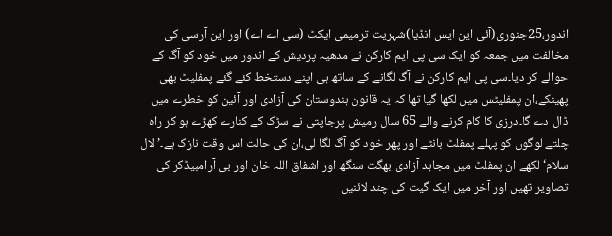اندور،25جنوری(آئی این ایس انڈیا)شہریت ترمیمی ایکٹ (سی اے اے) اور این آرسی کی مخالفت میں جمعہ کو ایک سی پی ایم کارکن نے مدھیہ پردیش کے اندور میں خود کو آگ کے حوالے کر دیا۔سی پی ایم کارکن نے آگ لگانے کے ساتھ ہی اپنے دستخط کئے گئے پمفلیٹ بھی پھینکے،ان پمفلیٹس میں لکھا گیا تھا کہ یہ قانون ہندوستان کی آزادی اور آئین کو خطرے میں ڈال دے گا۔درزی کا کام کرنے والے 65 سال رمیش پرجاپتی نے سڑک کے کنارے کھڑے ہو کر راہ چلتے لوگوں کو پہلے پمفلٹ بانٹے اور پھر خود کو آگ لگا لی،ان کی حالت اس وقت نازک ہے۔’لال سلام‘لکھے ان پمفلٹ میں مجاہد آزادی بھگت سنگھ اور اشفاق اللہ خان اور بی آرامبیڈکر کی تصاویر تھیں اور آخر میں ایک گیت کی چند لائنیں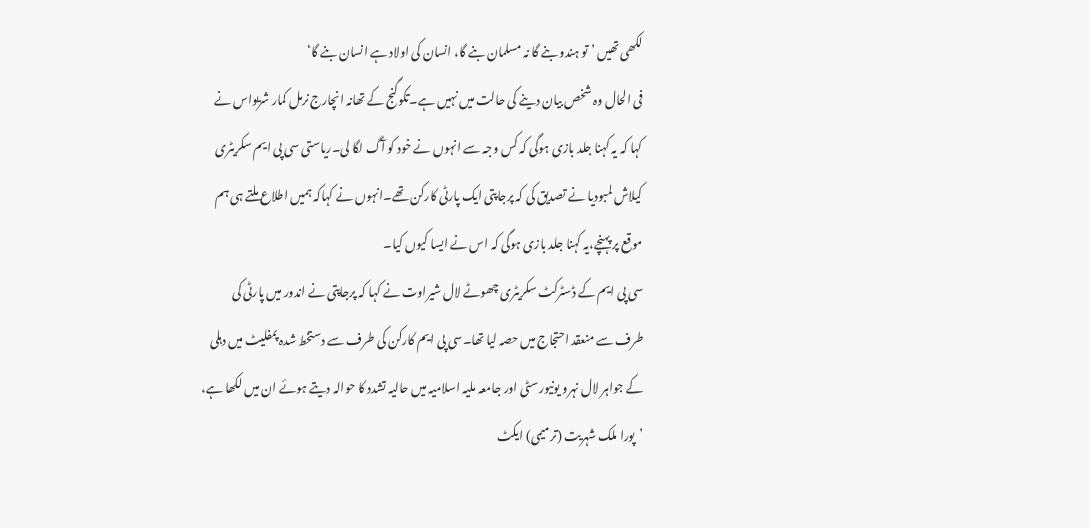لکھی تھیں ’تو ہندو بنے گا نہ مسلمان بنے گا، انسان کی اولاد ہے انسان بنے گا‘
فی الحال وہ شخص بیان دینے کی حالت میں نہیں ہے۔تکوگنج کے تھانہ انچارج نرمل کمار شریواس نے کہا کہ یہ کہنا جلد بازی ہوگی کہ کس وجہ سے انہوں نے خود کو آگ لگا لی۔ریاستی سی پی ایم سکریٹری کیلاش لمبودیا نے تصدیق کی کہ پرجاپتی ایک پارٹی کارکن تھے۔انہوں نے کہاکہ ہمیں اطلاع ملتے ہی ہم موقع پر پہنچے،یہ کہنا جلد بازی ہوگی کہ اس نے ایسا کیوں کیا۔
سی پی ایم کے ڈسٹرکٹ سکریٹری چھوٹے لال شیراوت نے کہا کہ پرجاپتی نے اندور میں پارٹی کی طرف سے منعقد احتجاج میں حصہ لیا تھا۔سی پی ایم کارکن کی طرف سے دستخط شدہ پمفلیٹ میں دہلی کے جواہر لال نہرو یونیورسٹی اور جامعہ ملیہ اسلامیہ میں حالیہ تشدد کا حوالہ دیتے ہوئے ان میں لکھا ہے، ’پورا ملک شہریت (ترمیمی) ایکٹ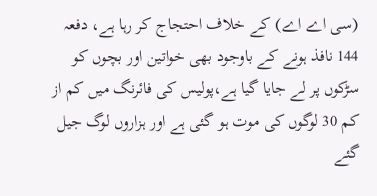(سی اے اے) کے خلاف احتجاج کر رہا ہے، دفعہ 144 نافذ ہونے کے باوجود بھی خواتین اور بچوں کو سڑکوں پر لے جایا گیا ہے،پولیس کی فائرنگ میں کم از کم 30 لوگوں کی موت ہو گئی ہے اور ہزاروں لوگ جیل گئے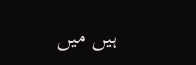ہیں میں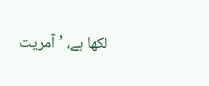لکھا ہے، ’آمریت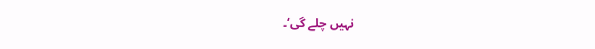نہیں چلے گی‘۔